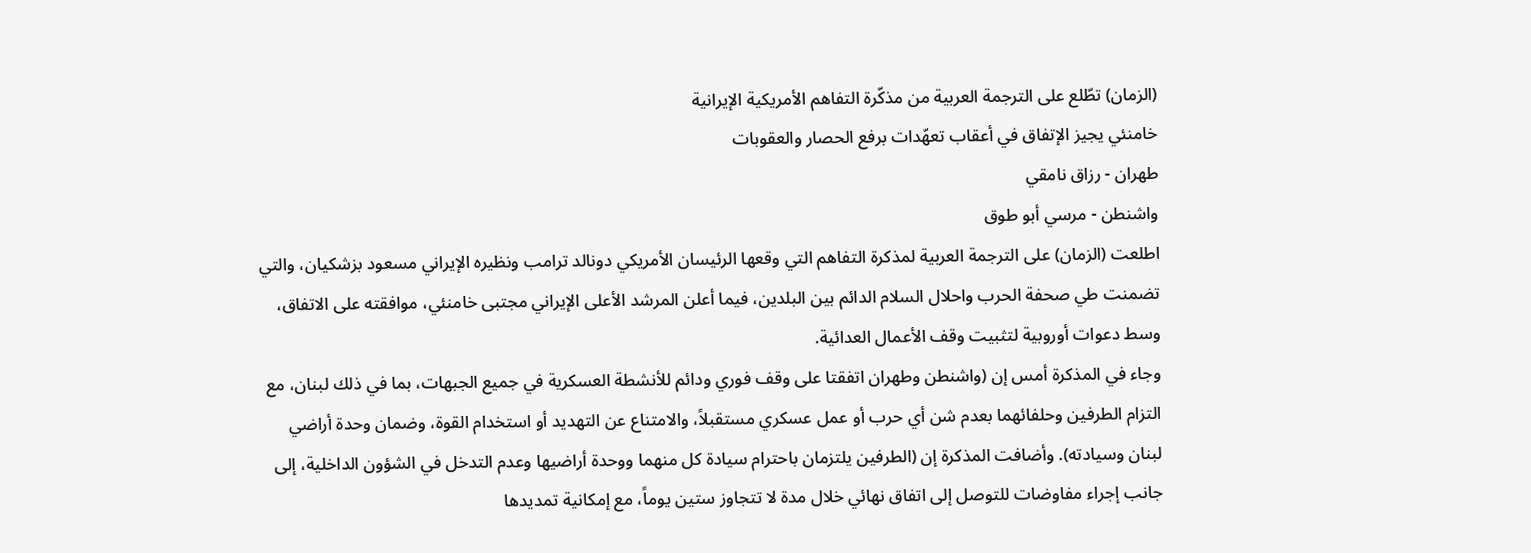(الزمان) تطّلع على الترجمة العربية من مذكّرة التفاهم الأمريكية الإيرانية
خامنئي يجيز الإتفاق في أعقاب تعهّدات برفع الحصار والعقوبات
طهران - رزاق نامقي
واشنطن - مرسي أبو طوق
اطلعت (الزمان) على الترجمة العربية لمذكرة التفاهم التي وقعها الرئيسان الأمريكي دونالد ترامب ونظيره الإيراني مسعود بزشكيان، والتي تضمنت طي صحفة الحرب واحلال السلام الدائم بين البلدين، فيما أعلن المرشد الأعلى الإيراني مجتبى خامنئي، موافقته على الاتفاق، وسط دعوات أوروبية لتثبيت وقف الأعمال العدائية.
وجاء في المذكرة أمس إن (واشنطن وطهران اتفقتا على وقف فوري ودائم للأنشطة العسكرية في جميع الجبهات، بما في ذلك لبنان، مع التزام الطرفين وحلفائهما بعدم شن أي حرب أو عمل عسكري مستقبلاً، والامتناع عن التهديد أو استخدام القوة، وضمان وحدة أراضي لبنان وسيادته). وأضافت المذكرة إن (الطرفين يلتزمان باحترام سيادة كل منهما ووحدة أراضيها وعدم التدخل في الشؤون الداخلية، إلى جانب إجراء مفاوضات للتوصل إلى اتفاق نهائي خلال مدة لا تتجاوز ستين يوماً، مع إمكانية تمديدها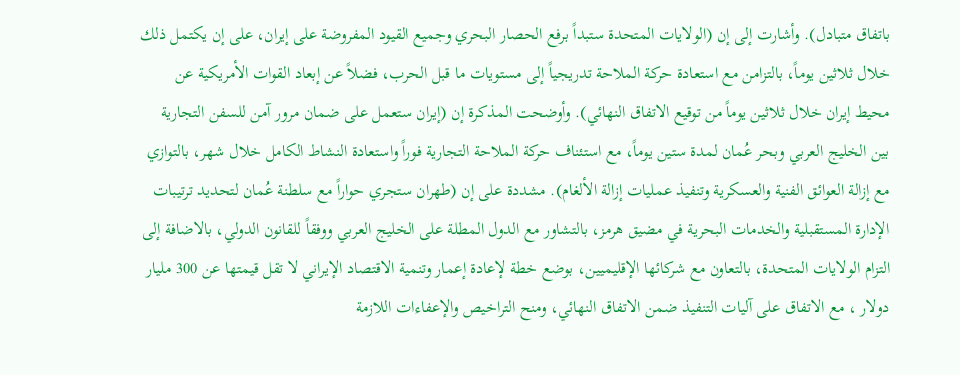باتفاق متبادل). وأشارت إلى إن (الولايات المتحدة ستبداً برفع الحصار البحري وجميع القيود المفروضة على إيران، على إن يكتمل ذلك خلال ثلاثين يوماً، بالتزامن مع استعادة حركة الملاحة تدريجياً إلى مستويات ما قبل الحرب، فضلاً عن إبعاد القوات الأمريكية عن محيط إيران خلال ثلاثين يوماً من توقيع الاتفاق النهائي). وأوضحت المذكرة إن (إيران ستعمل على ضمان مرور آمن للسفن التجارية بين الخليج العربي وبحر عُمان لمدة ستين يوماً، مع استئناف حركة الملاحة التجارية فوراً واستعادة النشاط الكامل خلال شهر، بالتوازي مع إزالة العوائق الفنية والعسكرية وتنفيذ عمليات إزالة الألغام). مشددة على إن (طهران ستجري حواراً مع سلطنة عُمان لتحديد ترتيبات الإدارة المستقبلية والخدمات البحرية في مضيق هرمز، بالتشاور مع الدول المطلة على الخليج العربي ووفقاً للقانون الدولي، بالاضافة إلى التزام الولايات المتحدة، بالتعاون مع شركائها الإقليميين، بوضع خطة لإعادة إعمار وتنمية الاقتصاد الإيراني لا تقل قيمتها عن 300 مليار دولار ، مع الاتفاق على آليات التنفيذ ضمن الاتفاق النهائي، ومنح التراخيص والإعفاءات اللازمة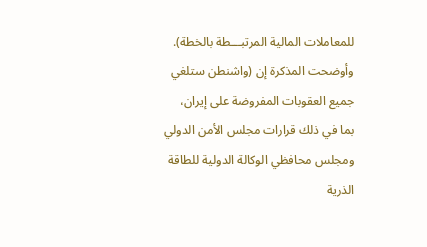للمعاملات المالية المرتبـــطة بالخطة). وأوضحت المذكرة إن (واشنطن ستلغي جميع العقوبات المفروضة على إيران، بما في ذلك قرارات مجلس الأمن الدولي ومجلس محافظي الوكالة الدولية للطاقة الذرية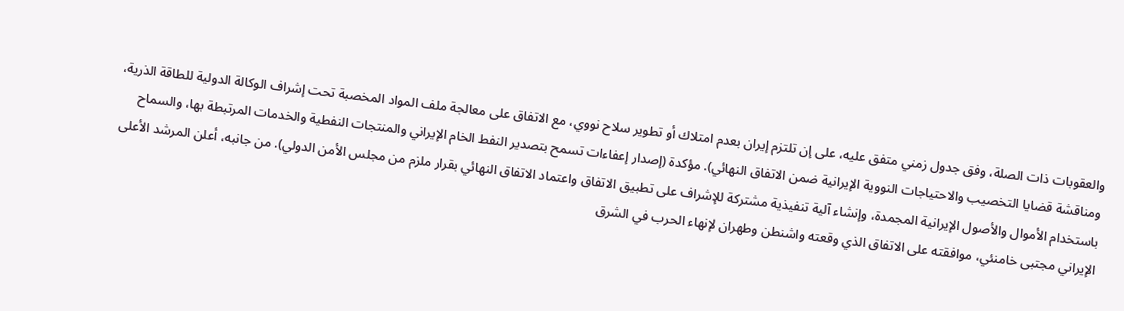والعقوبات ذات الصلة، وفق جدول زمني متفق عليه، على إن تلتزم إيران بعدم امتلاك أو تطوير سلاح نووي، مع الاتفاق على معالجة ملف المواد المخصبة تحت إشراف الوكالة الدولية للطاقة الذرية، ومناقشة قضايا التخصيب والاحتياجات النووية الإيرانية ضمن الاتفاق النهائي). مؤكدة (إصدار إعفاءات تسمح بتصدير النفط الخام الإيراني والمنتجات النفطية والخدمات المرتبطة بها، والسماح باستخدام الأموال والأصول الإيرانية المجمدة، وإنشاء آلية تنفيذية مشتركة للإشراف على تطبيق الاتفاق واعتماد الاتفاق النهائي بقرار ملزم من مجلس الأمن الدولي). من جانبه، أعلن المرشد الأعلى الإيراني مجتبى خامنئي، موافقته على الاتفاق الذي وقعته واشنطن وطهران لإنهاء الحرب في الشرق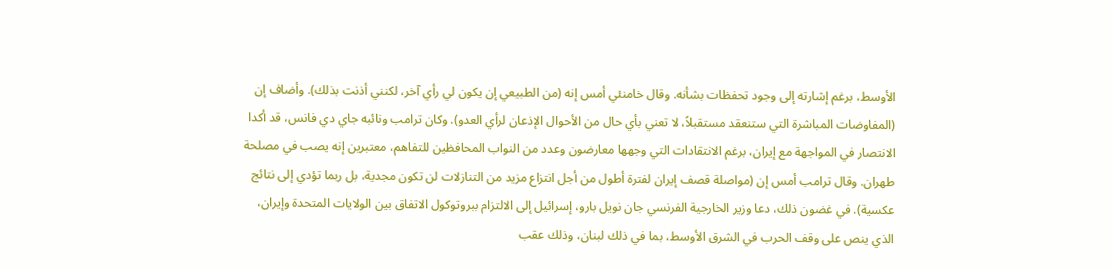الأوسط، برغم إشارته إلى وجود تحفظات بشأنه. وقال خامنئي أمس إنه (من الطبيعي إن يكون لي رأي آخر، لكنني أذنت بذلك). وأضاف إن (المفاوضات المباشرة التي ستنعقد مستقبلاً، لا تعني بأي حال من الأحوال الإذعان لرأي العدو). وكان ترامب ونائبه جاي دي فانس، قد أكدا الانتصار في المواجهة مع إيران، برغم الانتقادات التي وجهها معارضون وعدد من النواب المحافظين للتفاهم، معتبرين إنه يصب في مصلحة طهران. وقال ترامب أمس إن (مواصلة قصف إيران لفترة أطول من أجل انتزاع مزيد من التنازلات لن تكون مجدية، بل ربما تؤدي إلى نتائج عكسية). في غضون ذلك، دعا وزير الخارجية الفرنسي جان نويل بارو، إسرائيل إلى الالتزام ببروتوكول الاتفاق بين الولايات المتحدة وإيران، الذي ينص على وقف الحرب في الشرق الأوسط، بما في ذلك لبنان، وذلك عقب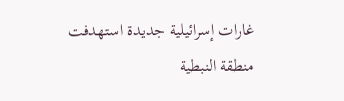غارات إسرائيلية جديدة استهدفت منطقة النبطية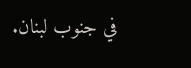في جنوب لبنان.